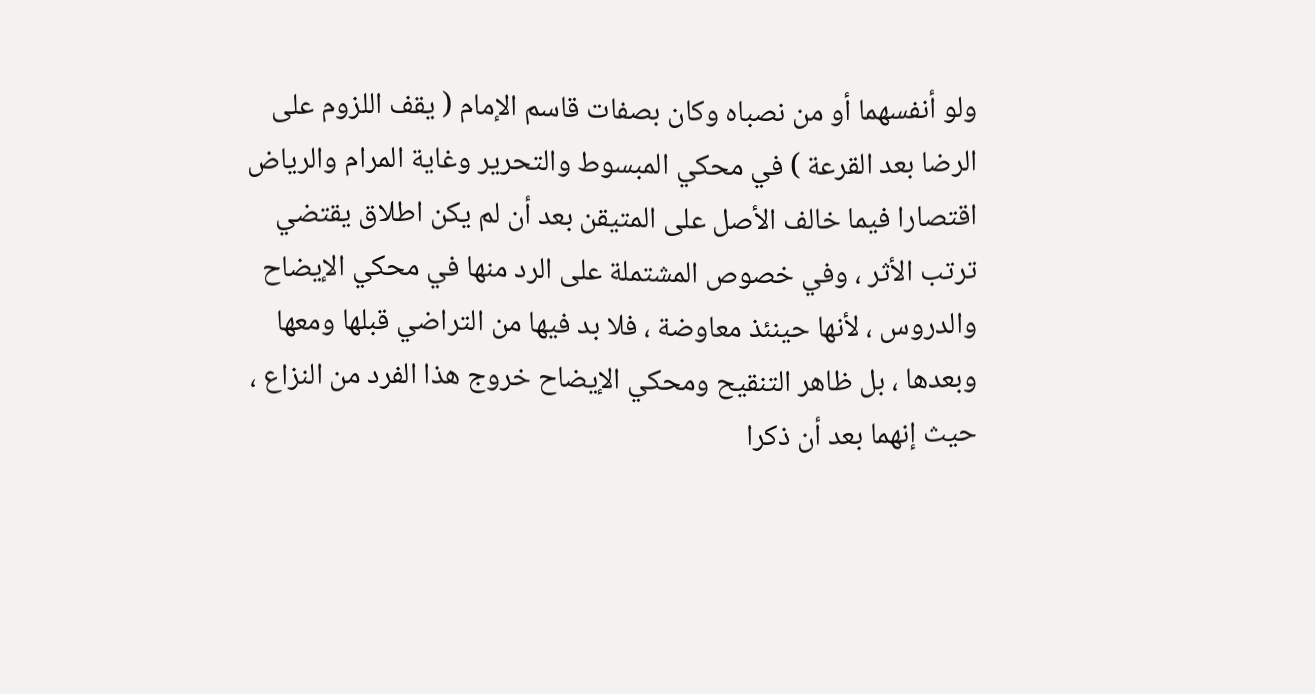ولو أنفسهما أو من نصباه وكان بصفات قاسم الإمام ( يقف اللزوم على
الرضا بعد القرعة ) في محكي المبسوط والتحرير وغاية المرام والرياض
اقتصارا فيما خالف الأصل على المتيقن بعد أن لم يكن اطلاق يقتضي
ترتب الأثر ، وفي خصوص المشتملة على الرد منها في محكي الإيضاح
والدروس ، لأنها حينئذ معاوضة ، فلا بد فيها من التراضي قبلها ومعها
وبعدها ، بل ظاهر التنقيح ومحكي الإيضاح خروج هذا الفرد من النزاع ،
حيث إنهما بعد أن ذكرا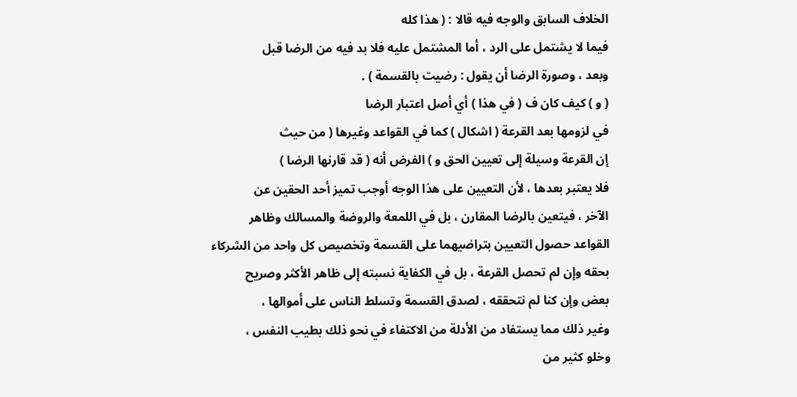الخلاف السابق والوجه فيه قالا : ( هذا كله
فيما لا يشتمل على الرد ، أما المشتمل عليه فلا بد فيه من الرضا قبل
وبعد ، وصورة الرضا أن يقول : رضيت بالقسمة ) .
( و ) كيف كان ف ( في هذا ) أي أصل اعتبار الرضا
في لزومها بعد القرعة ( اشكال ) كما في القواعد وغيرها ( من حيث
إن القرعة وسيلة إلى تعيين الحق و ) الفرض أنه ( قد قارنها الرضا )
فلا يعتبر بعدها ، لأن التعيين على هذا الوجه أوجب تميز أحد الحقين عن
الآخر ، فيتعين بالرضا المقارن ، بل في اللمعة والروضة والمسالك وظاهر
القواعد حصول التعيين بتراضيهما على القسمة وتخصيص كل واحد من الشركاء
بحقه وإن لم تحصل القرعة ، بل في الكفاية نسبته إلى ظاهر الأكثر وصريح
بعض وإن كنا لم نتحققه ، لصدق القسمة وتسلط الناس على أموالها ،
وغير ذلك مما يستفاد من الأدلة من الاكتفاء في نحو ذلك بطيب النفس ،
وخلو كثير من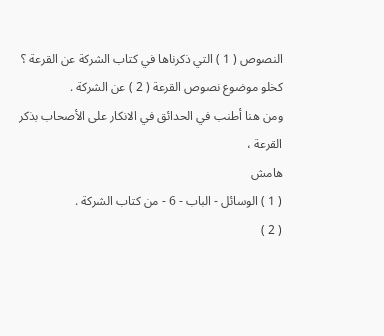النصوص ( 1 ) التي ذكرناها في كتاب الشركة عن القرعة ؟
كخلو موضوع نصوص القرعة ( 2 ) عن الشركة .
ومن هنا أطنب في الحدائق في الانكار على الأصحاب بذكر القرعة ،
هامش
( 1 ) الوسائل - الباب - 6 - من كتاب الشركة .
( 2 )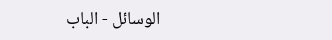الوسائل - الباب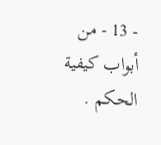- 13 - من أبواب كيفية الحكم .